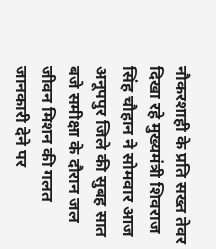नौकरशाही के प्रति सख्त तेवर दिखा रहे मुख्यमंत्री शिवराज सिंह चौहान ने सोमवार आज अनूपपुर जिले की सुबह सात बजे समीक्षा के दौरान जल जीवन मिशन की गलत जानकारी देने पर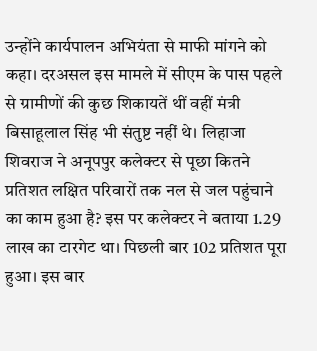उन्होंने कार्यपालन अभियंता से माफी मांगने को कहा। दरअसल इस मामले में सीएम के पास पहले से ग्रामीणों की कुछ शिकायतें थीं वहीं मंत्री बिसाहूलाल सिंह भी संतुष्ट नहीं थे। लिहाजा शिवराज ने अनूपपुर कलेक्टर से पूछा कितने प्रतिशत लक्षित परिवारों तक नल से जल पहुंचाने का काम हुआ है? इस पर कलेक्टर ने बताया 1.29 लाख का टारगेट था। पिछली बार 102 प्रतिशत पूरा हुआ। इस बार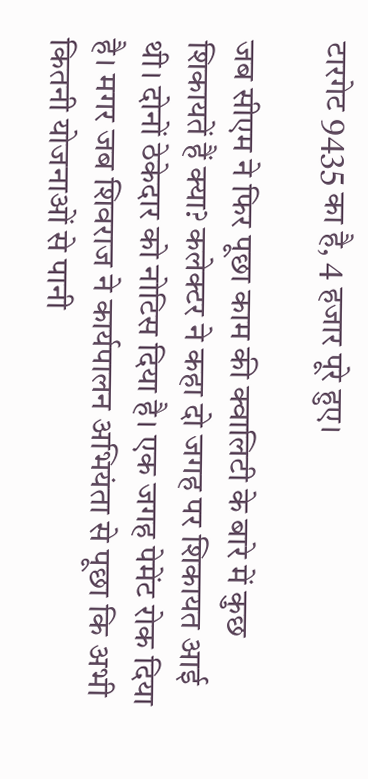टारगेट 9435 का है, 4 हजार पूरे हुए।

जब सीएम ने फिर पूछा काम की क्वालिटी के बारे में कुछ शिकायतें हैं क्या? कलेक्टर ने कहा दो जगह पर शिकायत आई थी। दोनों ठेकेदार को नोटिस दिया है। एक जगह पेमेंट रोक दिया है। मगर जब शिवराज ने कार्यपालन अभियंता से पूछा कि अभी कितनी योजनाओं से पानी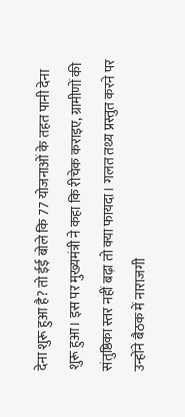देना शुरू हुआ है? तो ईई बोले कि 77 योजनाओं के तहत पानी देना शुरू हुआ। इस पर मुख्यमंत्री ने कहा कि रीचेक कराइए, ग्रामीणों की संतुष्ठिका स्तर नहीं बढ़ा तो क्या फायदा। गलत तथ्य प्रस्तुत करने पर उन्होंने बैठक में नाराजगी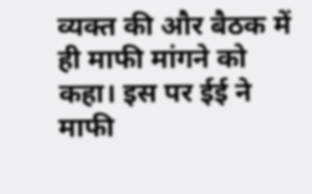व्यक्त की और बैठक में ही माफी मांगने को कहा। इस पर ईई ने माफी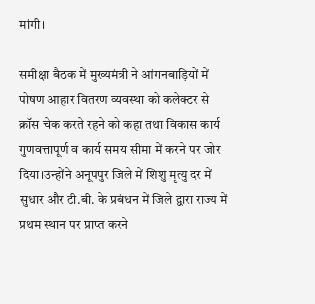मांगी।

समीक्षा बैठक में मुख्यमंत्री ने आंगनबाड़ियों में पोषण आहार वितरण व्यवस्था को कलेक्टर से क्रॉस चेक करते रहने को कहा तथा विकास कार्य गुणवत्तापूर्ण व कार्य समय सीमा में करने पर जोर दिया।उन्होंने अनूपपुर जिले में शिशु मृत्यु दर में सुधार और टी.बी. के प्रबंधन में जिले द्वारा राज्य में प्रथम स्थान पर प्राप्त करने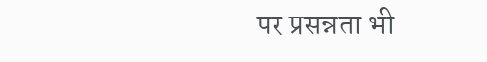पर प्रसन्नता भी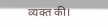व्यक्त की।